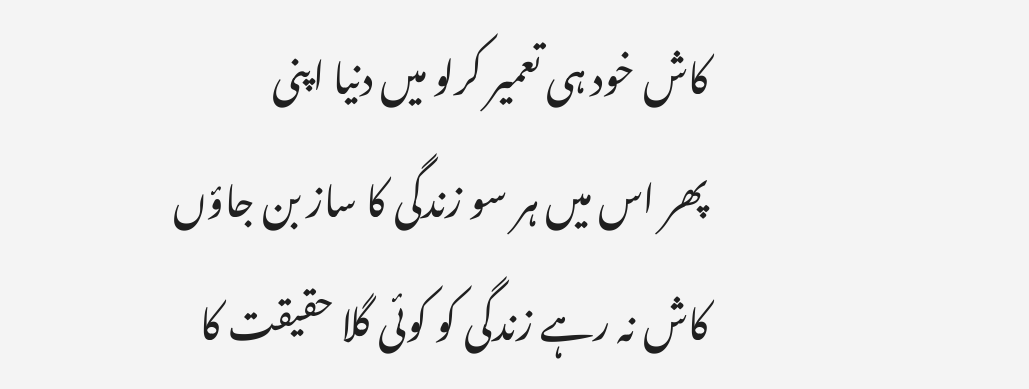کاش خود ہی تعمیر کرلو میں دنیا اپنی
پھر اس میں ہر سو زندگی کا ساز بن جاؤں
کاش نہ رہے زندگی کو کوئی گلا حقیقت کا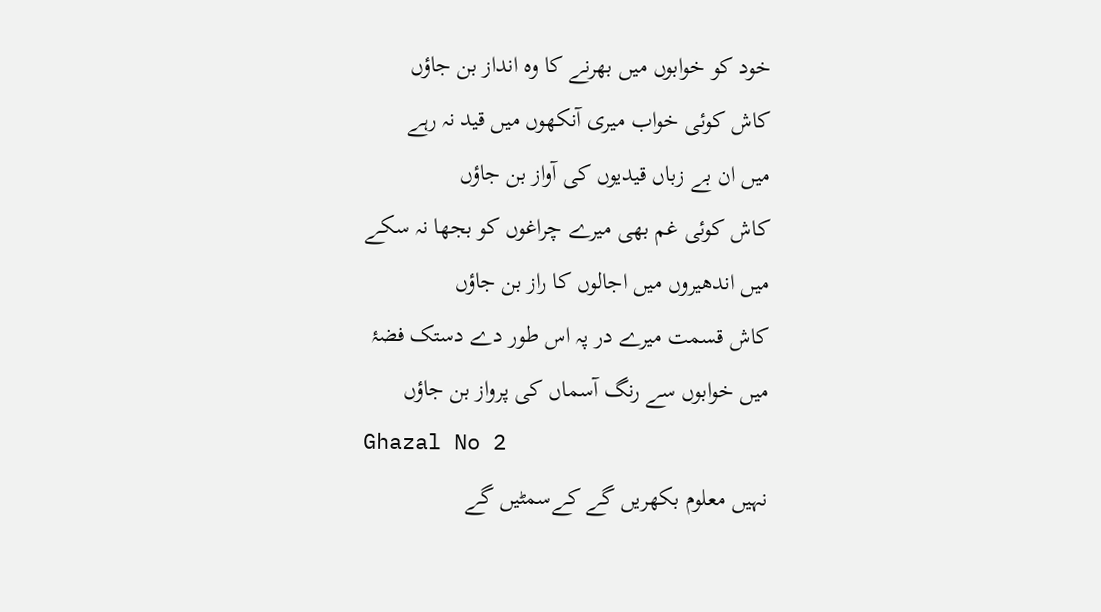خود کو خوابوں میں بھرنے کا وہ انداز بن جاؤں
کاش کوئی خواب میری آنکھوں میں قید نہ رہے
میں ان بے زباں قیدیوں کی آواز بن جاؤں
کاش کوئی غم بھی میرے چراغوں کو بجھا نہ سکے
میں اندھیروں میں اجالوں کا راز بن جاؤں
کاش قسمت میرے در پہ اس طور دے دستک فضۂ
میں خوابوں سے رنگ آسماں کی پرواز بن جاؤں
Ghazal No 2
نہیں معلوم بکھریں گے کےسمٹیں گے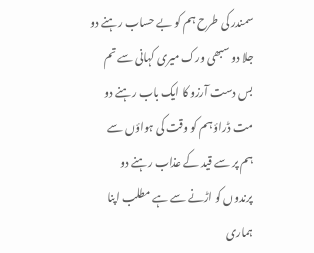سمندر کی طرح ہم کو بے حساب رہنے دو
جلا دو سبھی ورک میری کہانی سے تم
بس دست آرزو کا ایک باب رہنے دو
مت ڈراؤ ہم کو وقت کی ہواؤں سے
ہم پر سے قید کے عذاب رہنے دو
پرندوں کو اڑنے سے ہے مطلب اپنا
ہماری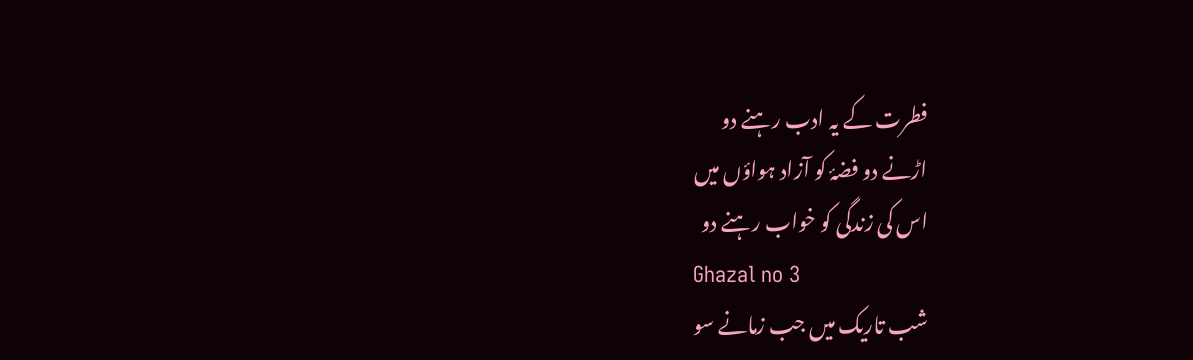فطرت کے یہ ادب رہنے دو
اڑنے دو فضۂ کو آزاد ہواؤں میں
اس کی زندگی کو خواب رہنے دو
Ghazal no 3
شب تاریک میں جب زمانے سو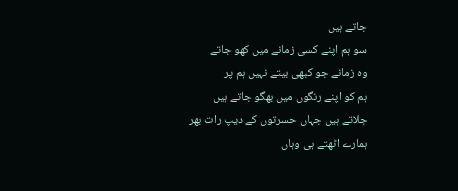جاتے ہیں
سو ہم اپنے کسی زمانے میں کھو جاتے
وہ زمانے جو کبھی بیتے نہیں ہم پر
ہم کو اپنے رنگوں میں بھگو جاتے ہیں
جلاتے ہیں جہاں حسرتوں کے دیپ رات بھر
ہمارے اٹھتے ہی وہاں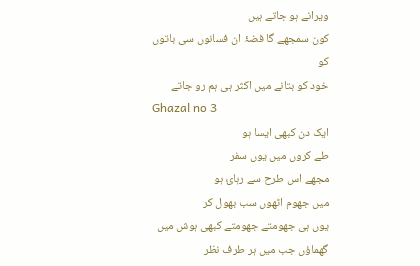ویرانے ہو جاتے ہیں
کون سمجھے گا فضۂ ان فسانوں سی باتوں کو
خود کو بتانے میں اکثر ہی ہم رو جاتے
Ghazal no 3
ایک دن کبھی ایسا ہو
طے کروں میں یوں سفر
مجھے اس طرح سے رہائ ہو
میں جھوم اٹھوں سب بھول کر
یوں ہی جھومتے جھومتے کبھی ہوش میں
گھماؤں جب میں ہر طرف نظر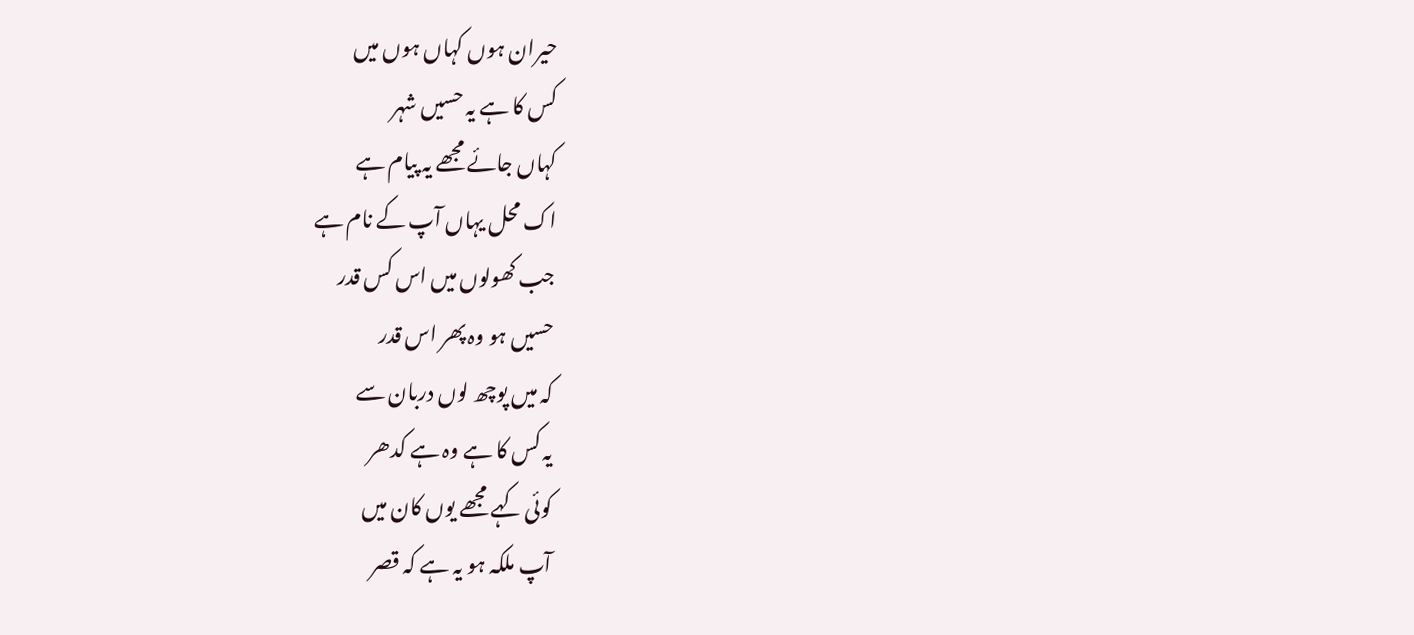حیران ہوں کہاں ہوں میں
کس کا ہے یہ حسیں شہر
کہاں جائے مجھے یہ پیام ہے
اک محل یہاں آپ کے نام ہے
جب کھولوں میں اس کس قدر
حسیں ہو وہ پھر اس قدر
کہ میں پوچھ لوں دربان سے
یہ کس کا ہے وہ ہے کدھر
کوئی کہے مجھے یوں کان میں
آپ ملکہ ہو یہ ہے کہ قصر